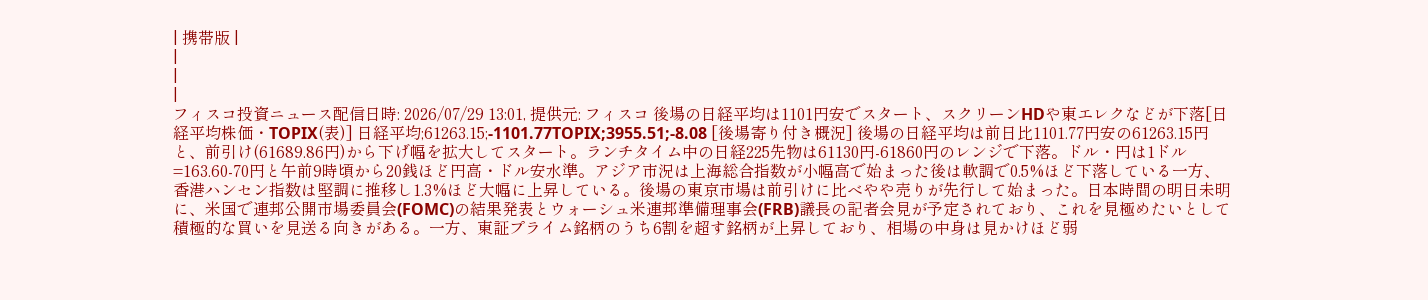| 携帯版 |
|
|
|
フィスコ投資ニュース配信日時: 2026/07/29 13:01, 提供元: フィスコ 後場の日経平均は1101円安でスタート、スクリーンHDや東エレクなどが下落[日経平均株価・TOPIX(表)] 日経平均;61263.15;-1101.77TOPIX;3955.51;-8.08 [後場寄り付き概況] 後場の日経平均は前日比1101.77円安の61263.15円と、前引け(61689.86円)から下げ幅を拡大してスタート。ランチタイム中の日経225先物は61130円-61860円のレンジで下落。ドル・円は1ドル=163.60-70円と午前9時頃から20銭ほど円高・ドル安水準。アジア市況は上海総合指数が小幅高で始まった後は軟調で0.5%ほど下落している一方、香港ハンセン指数は堅調に推移し1.3%ほど大幅に上昇している。後場の東京市場は前引けに比べやや売りが先行して始まった。日本時間の明日未明に、米国で連邦公開市場委員会(FOMC)の結果発表とウォーシュ米連邦準備理事会(FRB)議長の記者会見が予定されており、これを見極めたいとして積極的な買いを見送る向きがある。一方、東証プライム銘柄のうち6割を超す銘柄が上昇しており、相場の中身は見かけほど弱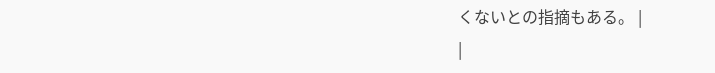くないとの指摘もある。 |
|